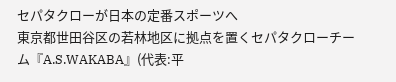セパタクローが日本の定番スポーツへ
東京都世田谷区の若林地区に拠点を置くセパタクローチーム『A.S.WAKABA』(代表:平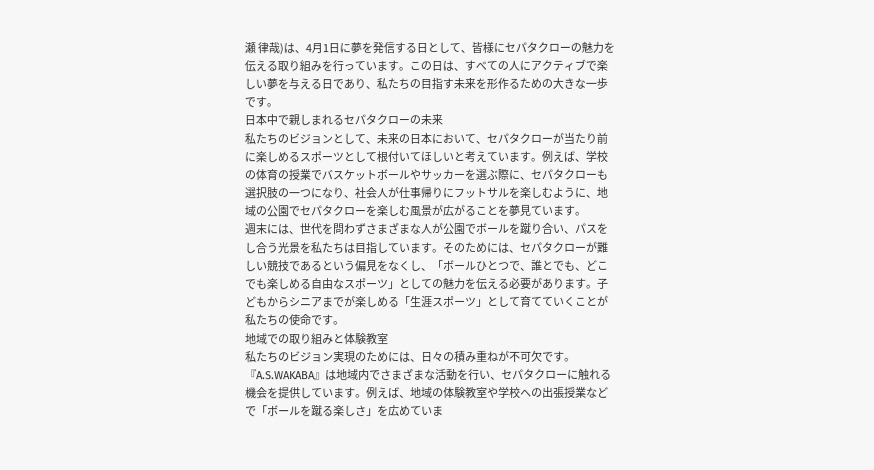瀬 律哉)は、4月1日に夢を発信する日として、皆様にセパタクローの魅力を伝える取り組みを行っています。この日は、すべての人にアクティブで楽しい夢を与える日であり、私たちの目指す未来を形作るための大きな一歩です。
日本中で親しまれるセパタクローの未来
私たちのビジョンとして、未来の日本において、セパタクローが当たり前に楽しめるスポーツとして根付いてほしいと考えています。例えば、学校の体育の授業でバスケットボールやサッカーを選ぶ際に、セパタクローも選択肢の一つになり、社会人が仕事帰りにフットサルを楽しむように、地域の公園でセパタクローを楽しむ風景が広がることを夢見ています。
週末には、世代を問わずさまざまな人が公園でボールを蹴り合い、パスをし合う光景を私たちは目指しています。そのためには、セパタクローが難しい競技であるという偏見をなくし、「ボールひとつで、誰とでも、どこでも楽しめる自由なスポーツ」としての魅力を伝える必要があります。子どもからシニアまでが楽しめる「生涯スポーツ」として育てていくことが私たちの使命です。
地域での取り組みと体験教室
私たちのビジョン実現のためには、日々の積み重ねが不可欠です。『A.S.WAKABA』は地域内でさまざまな活動を行い、セパタクローに触れる機会を提供しています。例えば、地域の体験教室や学校への出張授業などで「ボールを蹴る楽しさ」を広めていま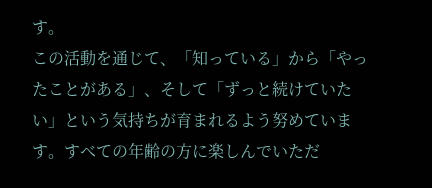す。
この活動を通じて、「知っている」から「やったことがある」、そして「ずっと続けていたい」という気持ちが育まれるよう努めています。すべての年齢の方に楽しんでいただ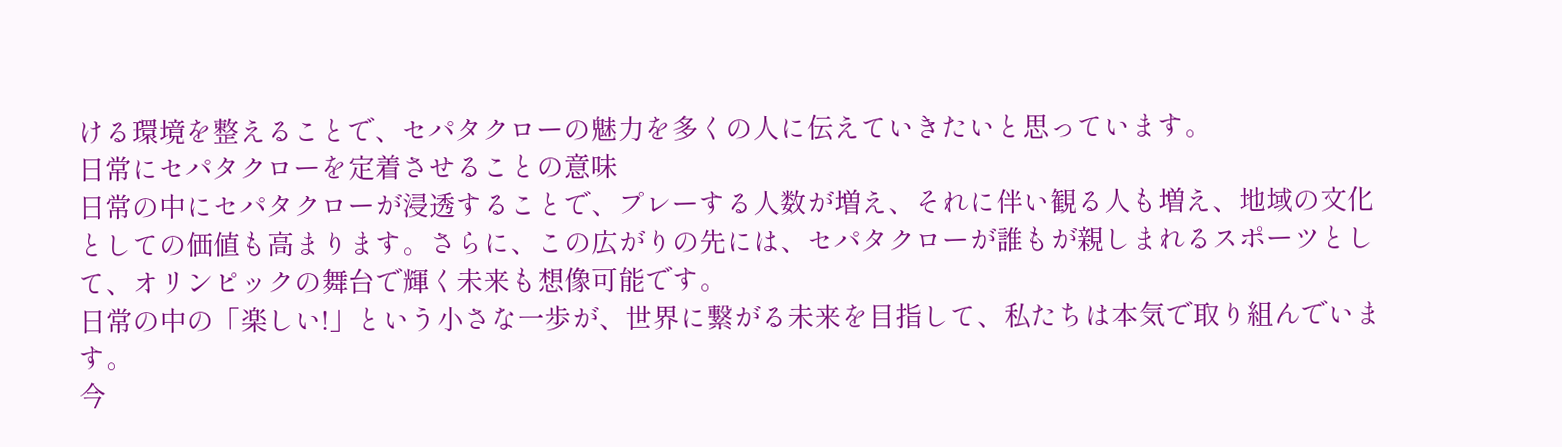ける環境を整えることで、セパタクローの魅力を多くの人に伝えていきたいと思っています。
日常にセパタクローを定着させることの意味
日常の中にセパタクローが浸透することで、プレーする人数が増え、それに伴い観る人も増え、地域の文化としての価値も高まります。さらに、この広がりの先には、セパタクローが誰もが親しまれるスポーツとして、オリンピックの舞台で輝く未来も想像可能です。
日常の中の「楽しい!」という小さな一歩が、世界に繋がる未来を目指して、私たちは本気で取り組んでいます。
今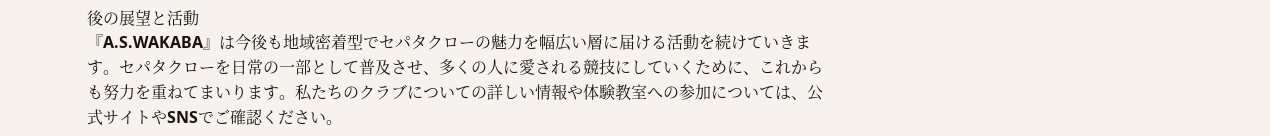後の展望と活動
『A.S.WAKABA』は今後も地域密着型でセパタクローの魅力を幅広い層に届ける活動を続けていきます。セパタクローを日常の一部として普及させ、多くの人に愛される競技にしていくために、これからも努力を重ねてまいります。私たちのクラブについての詳しい情報や体験教室への参加については、公式サイトやSNSでご確認ください。